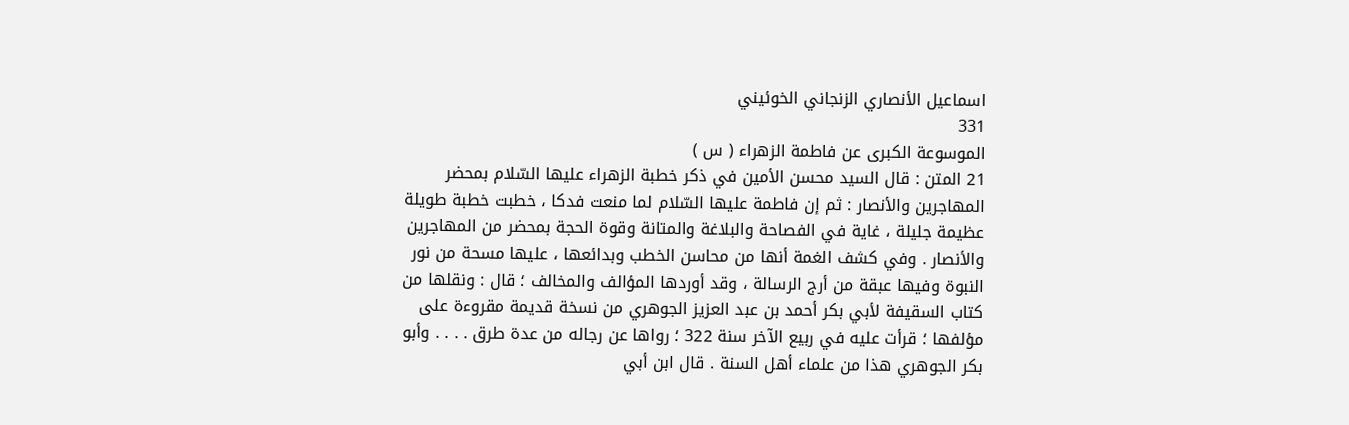اسماعيل الأنصاري الزنجاني الخوئيني
331
الموسوعة الكبرى عن فاطمة الزهراء ( س )
21 المتن : قال السيد محسن الأمين في ذكر خطبة الزهراء عليها السّلام بمحضر المهاجرين والأنصار : ثم إن فاطمة عليها السّلام لما منعت فدكا ، خطبت خطبة طويلة عظيمة جليلة ، غاية في الفصاحة والبلاغة والمتانة وقوة الحجة بمحضر من المهاجرين والأنصار . وفي كشف الغمة أنها من محاسن الخطب وبدائعها ، عليها مسحة من نور النبوة وفيها عبقة من أرج الرسالة ، وقد أوردها المؤالف والمخالف ؛ قال : ونقلها من كتاب السقيفة لأبي بكر أحمد بن عبد العزيز الجوهري من نسخة قديمة مقروءة على مؤلفها ؛ قرأت عليه في ربيع الآخر سنة 322 ؛ رواها عن رجاله من عدة طرق . . . . وأبو بكر الجوهري هذا من علماء أهل السنة . قال ابن أبي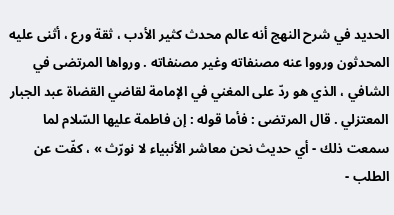الحديد في شرح النهج أنه عالم محدث كثير الأدب ، ثقة ورع ، أثنى عليه المحدثون ورووا عنه مصنفاته وغير مصنفاته . ورواها المرتضى في الشافي ، الذي هو ردّ على المغني في الإمامة لقاضي القضاة عبد الجبار المعتزلي . قال المرتضى : فأما قوله : إن فاطمة عليها السّلام لما سمعت ذلك - أي حديث نحن معاشر الأنبياء لا نورّث » ، كفّت عن الطلب -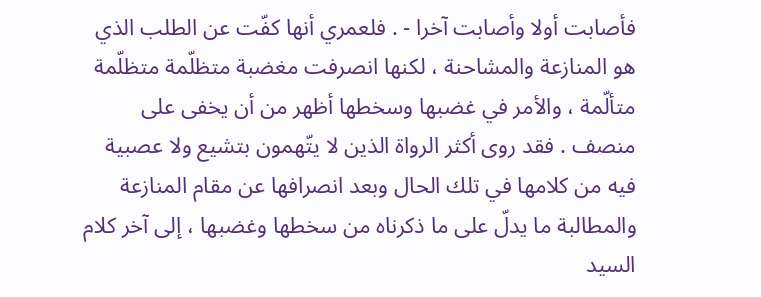فأصابت أولا وأصابت آخرا - . فلعمري أنها كفّت عن الطلب الذي هو المنازعة والمشاحنة ، لكنها انصرفت مغضبة متظلّمة متظلّمة متألّمة ، والأمر في غضبها وسخطها أظهر من أن يخفى على منصف . فقد روى أكثر الرواة الذين لا يتّهمون بتشيع ولا عصبية فيه من كلامها في تلك الحال وبعد انصرافها عن مقام المنازعة والمطالبة ما يدلّ على ما ذكرناه من سخطها وغضبها ، إلى آخر كلام السيد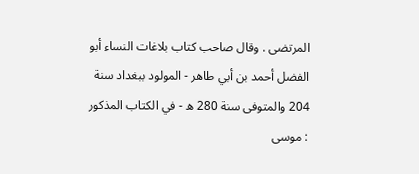المرتضى . وقال صاحب كتاب بلاغات النساء أبو الفضل أحمد بن أبي طاهر - المولود ببغداد سنة 204 والمتوفى سنة 280 ه - في الكتاب المذكور : موسى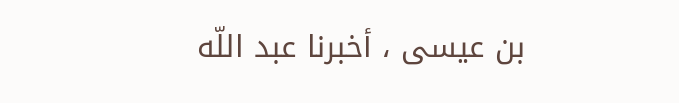بن عيسى ، أخبرنا عبد اللّه